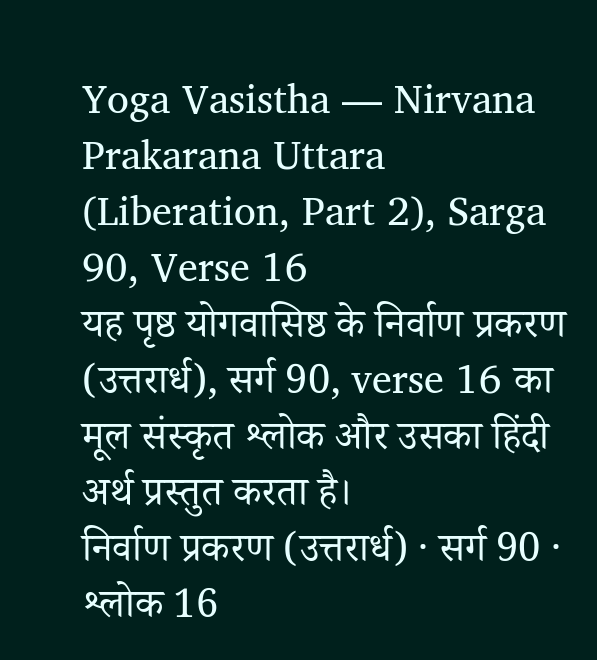Yoga Vasistha — Nirvana Prakarana Uttara (Liberation, Part 2), Sarga 90, Verse 16
यह पृष्ठ योगवासिष्ठ के निर्वाण प्रकरण (उत्तरार्ध), सर्ग 90, verse 16 का मूल संस्कृत श्लोक और उसका हिंदी अर्थ प्रस्तुत करता है।
निर्वाण प्रकरण (उत्तरार्ध) · सर्ग 90 · श्लोक 16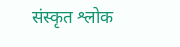संस्कृत श्लोक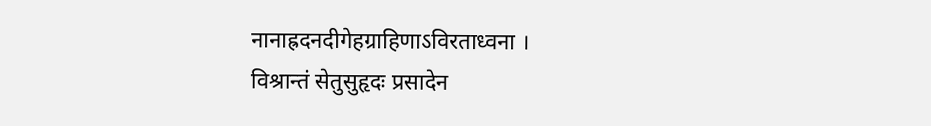नानाह्रदनदीगेहग्राहिणाऽविरताध्वना ।
विश्रान्तं सेतुसुहृदः प्रसादेन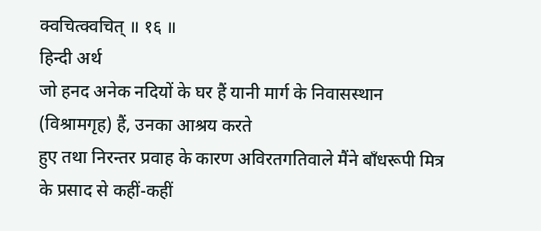क्वचित्क्वचित् ॥ १६ ॥
हिन्दी अर्थ
जो हनद अनेक नदियों के घर हैं यानी मार्ग के निवासस्थान (विश्रामगृह) हैं, उनका आश्रय करते
हुए तथा निरन्तर प्रवाह के कारण अविरतगतिवाले मैंने बाँधरूपी मित्र के प्रसाद से कहीं-कहीं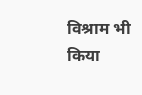विश्राम भी किया